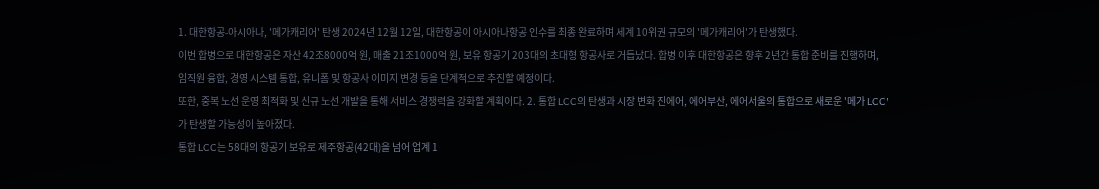1. 대한항공-아시아나, '메가캐리어' 탄생 2024년 12월 12일, 대한항공이 아시아나항공 인수를 최종 완료하며 세계 10위권 규모의 '메가캐리어'가 탄생했다.
이번 합병으로 대한항공은 자산 42조8000억 원, 매출 21조1000억 원, 보유 항공기 203대의 초대형 항공사로 거듭났다. 합병 이후 대한항공은 향후 2년간 통합 준비를 진행하며, 임직원 융합, 경영 시스템 통합, 유니폼 및 항공사 이미지 변경 등을 단계적으로 추진할 예정이다.
또한, 중복 노선 운영 최적화 및 신규 노선 개발을 통해 서비스 경쟁력을 강화할 계획이다. 2. 통합 LCC의 탄생과 시장 변화 진에어, 에어부산, 에어서울의 통합으로 새로운 '메가 LCC'가 탄생할 가능성이 높아졌다.
통합 LCC는 58대의 항공기 보유로 제주항공(42대)을 넘어 업계 1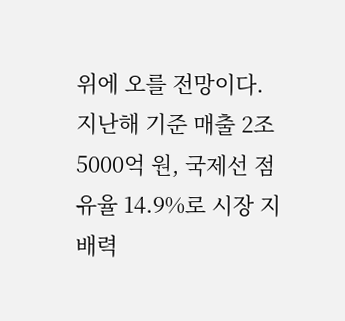위에 오를 전망이다. 지난해 기준 매출 2조5000억 원, 국제선 점유율 14.9%로 시장 지배력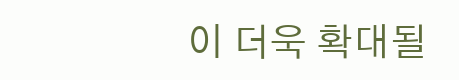이 더욱 확대될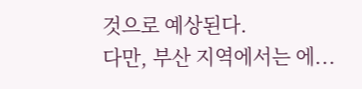것으로 예상된다.
다만, 부산 지역에서는 에...